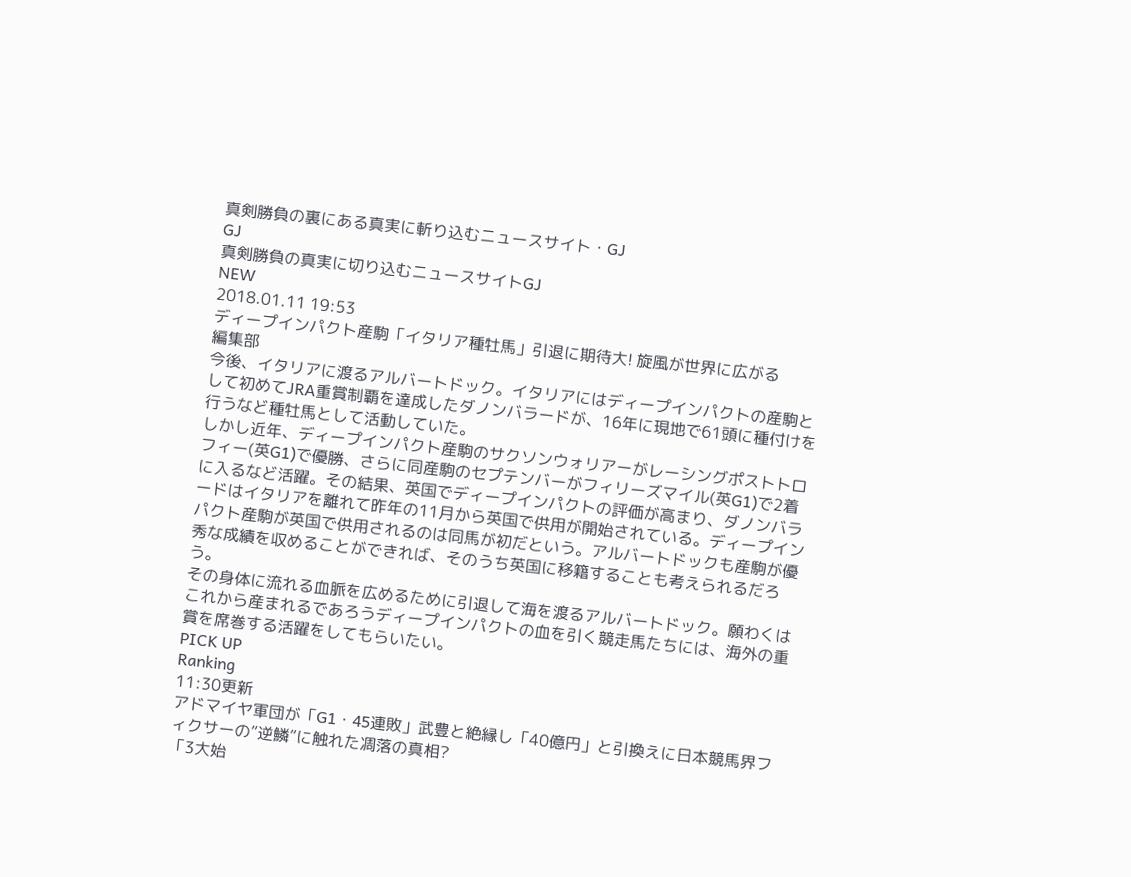真剣勝負の裏にある真実に斬り込むニュースサイト・GJ
GJ
真剣勝負の真実に切り込むニュースサイトGJ
NEW
2018.01.11 19:53
ディープインパクト産駒「イタリア種牡馬」引退に期待大! 旋風が世界に広がる
編集部
今後、イタリアに渡るアルバートドック。イタリアにはディープインパクトの産駒として初めてJRA重賞制覇を達成したダノンバラードが、16年に現地で61頭に種付けを行うなど種牡馬として活動していた。
しかし近年、ディープインパクト産駒のサクソンウォリアーがレーシングポストトロフィー(英G1)で優勝、さらに同産駒のセプテンバーがフィリーズマイル(英G1)で2着に入るなど活躍。その結果、英国でディープインパクトの評価が高まり、ダノンバラードはイタリアを離れて昨年の11月から英国で供用が開始されている。ディープインパクト産駒が英国で供用されるのは同馬が初だという。アルバートドックも産駒が優秀な成績を収めることができれば、そのうち英国に移籍することも考えられるだろう。
その身体に流れる血脈を広めるために引退して海を渡るアルバートドック。願わくはこれから産まれるであろうディープインパクトの血を引く競走馬たちには、海外の重賞を席巻する活躍をしてもらいたい。
PICK UP
Ranking
11:30更新
アドマイヤ軍団が「G1・45連敗」武豊と絶縁し「40億円」と引換えに日本競馬界フィクサーの”逆鱗”に触れた凋落の真相?
「3大始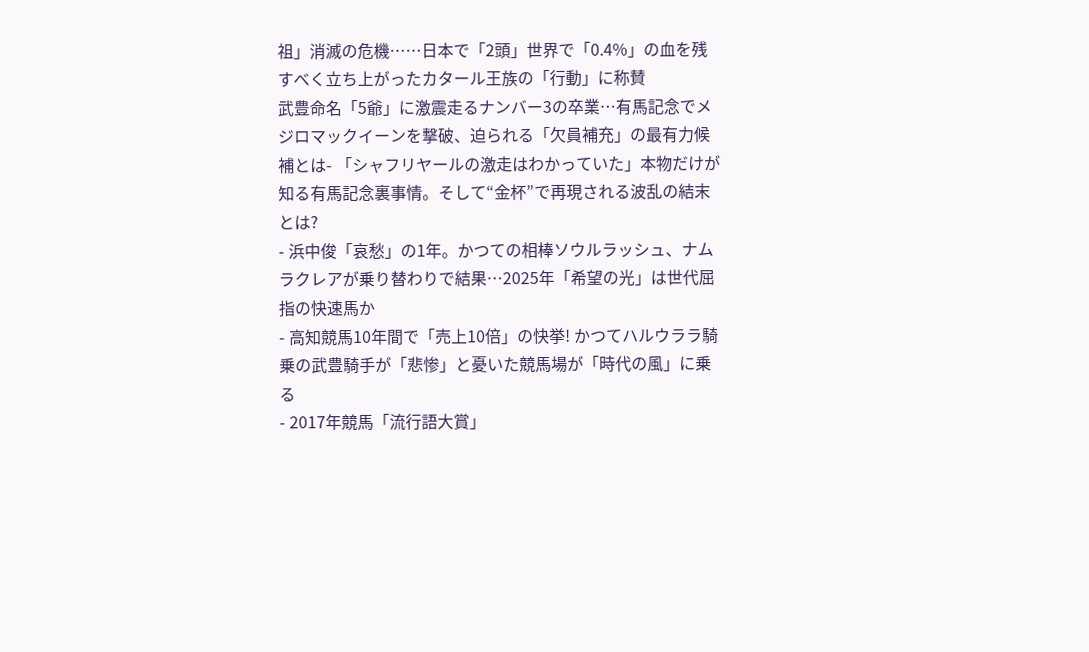祖」消滅の危機……日本で「2頭」世界で「0.4%」の血を残すべく立ち上がったカタール王族の「行動」に称賛
武豊命名「5爺」に激震走るナンバー3の卒業…有馬記念でメジロマックイーンを撃破、迫られる「欠員補充」の最有力候補とは- 「シャフリヤールの激走はわかっていた」本物だけが知る有馬記念裏事情。そして“金杯”で再現される波乱の結末とは?
- 浜中俊「哀愁」の1年。かつての相棒ソウルラッシュ、ナムラクレアが乗り替わりで結果…2025年「希望の光」は世代屈指の快速馬か
- 高知競馬10年間で「売上10倍」の快挙! かつてハルウララ騎乗の武豊騎手が「悲惨」と憂いた競馬場が「時代の風」に乗る
- 2017年競馬「流行語大賞」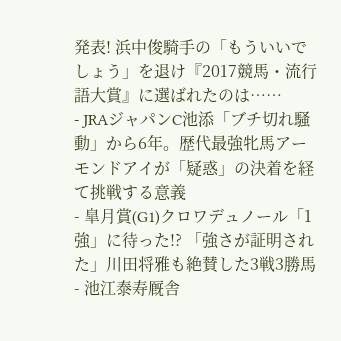発表! 浜中俊騎手の「もういいでしょう」を退け『2017競馬・流行語大賞』に選ばれたのは……
- JRAジャパンC池添「ブチ切れ騒動」から6年。歴代最強牝馬アーモンドアイが「疑惑」の決着を経て挑戦する意義
- 皐月賞(G1)クロワデュノール「1強」に待った!? 「強さが証明された」川田将雅も絶賛した3戦3勝馬
- 池江泰寿厩舎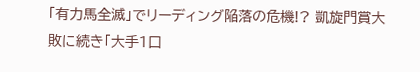「有力馬全滅」でリーディング陥落の危機!? 凱旋門賞大敗に続き「大手1口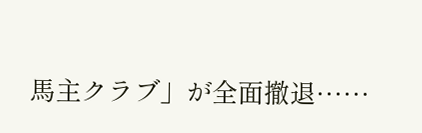馬主クラブ」が全面撤退……